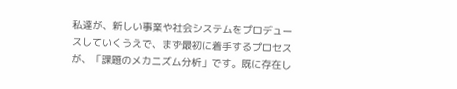私達が、新しい事業や社会システムをプロデュースしていくうえで、まず最初に着手するプロセスが、「課題のメカニズム分析」です。既に存在し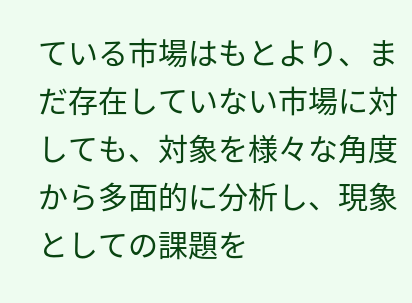ている市場はもとより、まだ存在していない市場に対しても、対象を様々な角度から多面的に分析し、現象としての課題を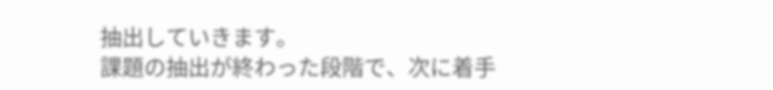抽出していきます。
課題の抽出が終わった段階で、次に着手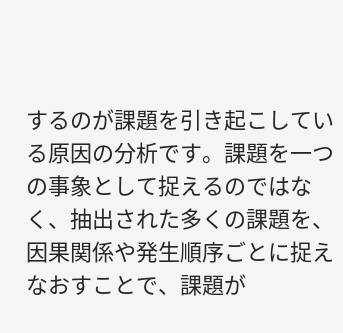するのが課題を引き起こしている原因の分析です。課題を一つの事象として捉えるのではなく、抽出された多くの課題を、因果関係や発生順序ごとに捉えなおすことで、課題が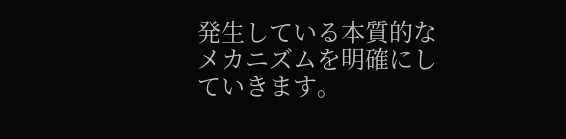発生している本質的なメカニズムを明確にしていきます。